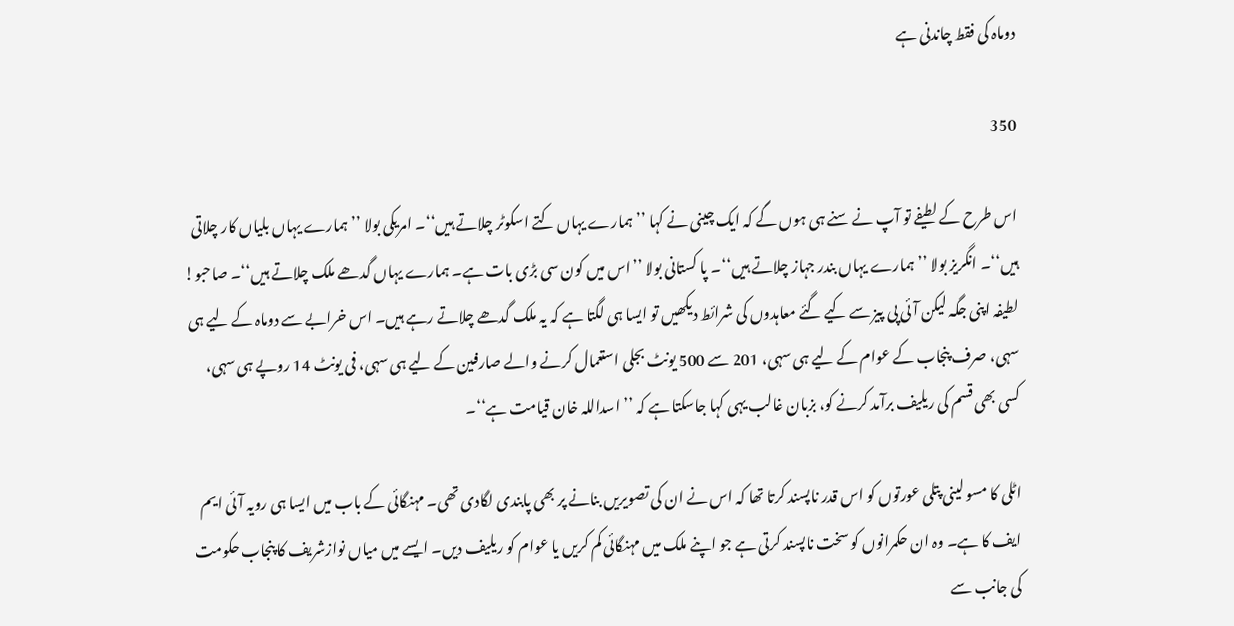دوماہ کی فقط چاندنی ہے

350

اس طرح کے لطیفے تو آپ نے سنے ہی ہوں گے کہ ایک چینی نے کہا ’’ہمارے یہاں کتے اسکوٹر چلاتے ہیں‘‘۔ امریکی بولا ’’ہمارے یہاں بلیاں کار چلاتی ہیں‘‘۔ انگریز بولا ’’ہمارے یہاں بندر جہاز چلاتے ہیں‘‘۔ پا کستانی بولا ’’اس میں کون سی بڑی بات ہے۔ ہمارے یہاں گدھے ملک چلاتے ہیں‘‘۔ صاحبو! لطیفہ اپنی جگہ لیکن آئی پی پیز سے کیے گئے معاہدوں کی شرائط دیکھیں تو ایسا ہی لگتا ہے کہ یہ ملک گدھے چلاتے رہے ہیں۔ اس خرابے سے دوماہ کے لیے ہی سہی، صرف پنجاب کے عوام کے لیے ہی سہی، 201 سے 500 یونٹ بجلی استعمال کرنے والے صارفین کے لیے ہی سہی، فی یونٹ 14 روپے ہی سہی، کسی بھی قسم کی ریلیف برآمد کرنے کو، بزبان غالب یہی کہا جاسکتا ہے کہ ’’اسداللہ خان قیامت ہے‘‘۔

اٹلی کا مسو لینی پتلی عورتوں کو اس قدر ناپسند کرتا تھا کہ اس نے ان کی تصویریں بنانے پر بھی پابندی لگادی تھی۔ مہنگائی کے باب میں ایسا ہی رویہ آئی ایم ایف کا ہے۔ وہ ان حکمرانوں کو سخت ناپسند کرتی ہے جو اپنے ملک میں مہنگائی کم کریں یا عوام کو ریلیف دیں۔ ایسے میں میاں نوازشریف کا پنجاب حکومت کی جانب سے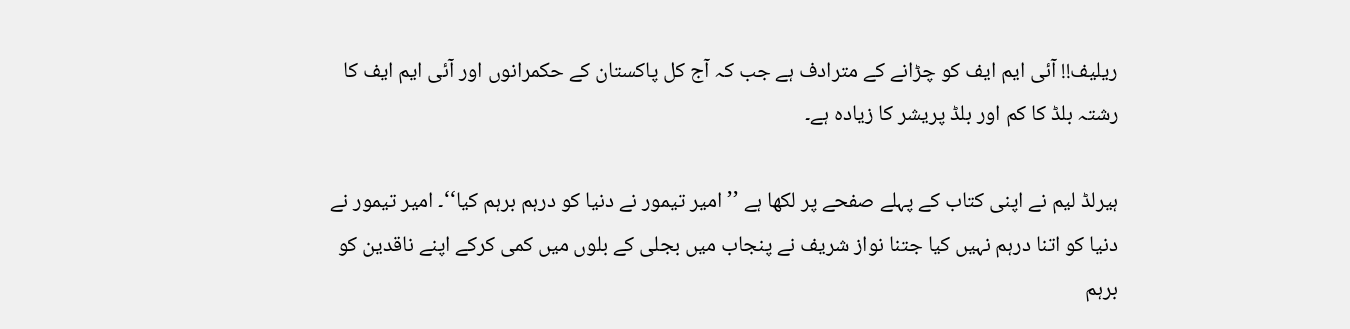ریلیف!! آئی ایم ایف کو چڑانے کے مترادف ہے جب کہ آج کل پاکستان کے حکمرانوں اور آئی ایم ایف کا رشتہ بلڈ کا کم اور بلڈ پریشر کا زیادہ ہے۔

ہیرلڈ لیم نے اپنی کتاب کے پہلے صفحے پر لکھا ہے ’’امیر تیمور نے دنیا کو درہم برہم کیا‘‘۔ امیر تیمور نے دنیا کو اتنا درہم نہیں کیا جتنا نواز شریف نے پنجاب میں بجلی کے بلوں میں کمی کرکے اپنے ناقدین کو برہم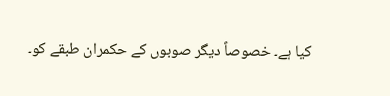کیا ہے۔ خصوصاً دیگر صوبوں کے حکمران طبقے کو۔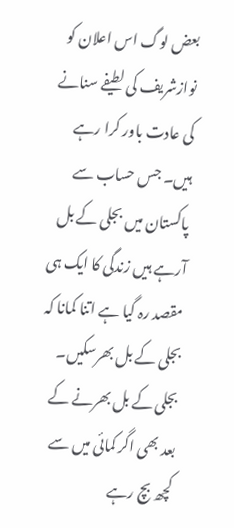بعض لوگ اس اعلان کو نوازشریف کی لطیفے سنانے کی عادت باور کرا رہے ہیں۔ جس حساب سے پاکستان میں بجلی کے بل آرہے ہیں زندگی کا ایک ہی مقصد رہ گیا ہے اتنا کمانا کہ بجلی کے بل بھرسکیں۔ بجلی کے بل بھرنے کے بعد بھی اگر کمائی میں سے کچھ بچ رہے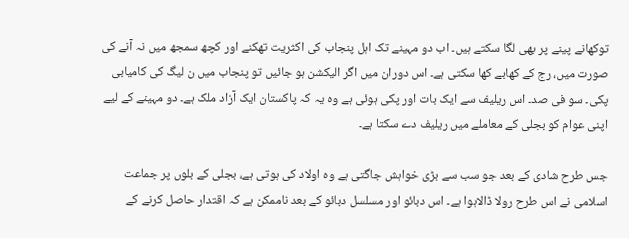توکھانے پینے پر بھی لگا سکتے ہیں۔ اب دو مہینے تک اہل پنجاب کی اکثریت تھکنے اور کچھ سمجھ میں نہ آنے کی صورت میں، رج کے کھابے کھا سکتی ہے۔ اس دوران میں اگر الیکشن ہو جائیں تو پنجاب میں ن لیگ کی کامیابی پکی۔ سو فی صد۔ اس ریلیف سے ایک بات اور پکی ہوئی ہے وہ یہ کہ پاکستان ایک آزاد ملک ہے۔ دو مہینے کے لیے اپنی عوام کو بجلی کے معاملے میں ریلیف دے سکتا ہے۔

جس طرح شادی کے بعد جو سب سے بڑی خواہش جاگتی ہے وہ اولاد کی ہوتی ہے، بجلی کے بلوں پر جماعت اسلامی نے اس طرح رولا ڈالاہوا ہے۔ اس دبائو اور مسلسل دبائو کے بعد ناممکن ہے کہ اقتدار حاصل کرنے کے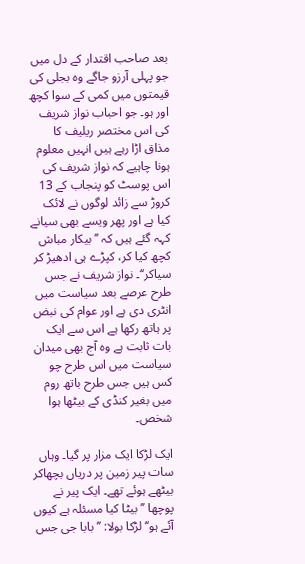بعد صاحب اقتدار کے دل میں جو پہلی آرزو جاگے وہ بجلی کی قیمتوں میں کمی کے سوا کچھ اور ہو۔ جو احباب نواز شریف کی اس مختصر ریلیف کا مذاق اڑا رہے ہیں انہیں معلوم ہونا چاہیے کہ نواز شریف کی اس پوسٹ کو پنجاب کے 13 کروڑ سے زائد لوگوں نے لائک کیا ہے اور پھر ویسے بھی سیانے کہہ گئے ہیں کہ ’’بیکار مباش کچھ کیا کر، کپڑے ہی ادھیڑ کر سیاکر‘‘۔ نواز شریف نے جس طرح عرصے بعد سیاست میں انٹری دی ہے اور عوام کی نبض پر ہاتھ رکھا ہے اس سے ایک بات ثابت ہے وہ آج بھی میدان سیاست میں اس طرح چو کس ہیں جس طرح باتھ روم میں بغیر کنڈی کے بیٹھا ہوا شخص۔

ایک لڑکا ایک مزار پر گیا۔ وہاں سات پیر زمین پر دریاں بچھاکر بیٹھے ہوئے تھے۔ ایک پیر نے پوچھا ’’بیٹا کیا مسئلہ ہے کیوں آئے ہو‘‘ لڑکا بولا: ’’بابا جی جس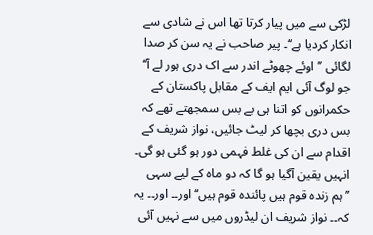لڑکی سے میں پیار کرتا تھا اس نے شادی سے انکار کردیا ہے‘‘۔ پیر صاحب نے یہ سن کر صدا لگائی ’’اوئے چھوٹے اندر سے اک دری ہور لے آ‘‘ جو لوگ آئی ایم ایف کے مقابل پاکستان کے حکمرانوں کو اتنا ہی بے بس سمجھتے تھے کہ بس دری بچھا کر لیٹ جائیں، نواز شریف کے اقدام سے ان کی غلط فہمی دور ہو گئی ہو گی۔ انہیں یقین آگیا ہو گا کہ دو ماہ کے لیے سہی ’’ہم زندہ قوم ہیں پائندہ قوم ہیں‘‘ اور۔۔ اور۔۔ یہ کہ۔۔ نواز شریف ان لیڈروں میں سے نہیں آئی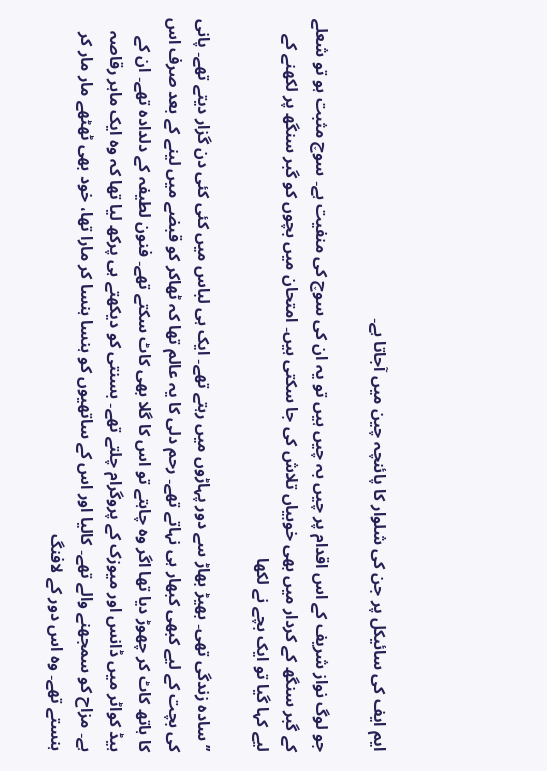ایم ایف کی سائیکل پر جن کی شلوار کا پائنچہ چین میں آجاتا ہے۔

جو لوگ نواز شریف کے اس اقدام پر چیں بہ چیں ہیں تو یہ ان کی سوچ کی منفیت ہے۔ سوچ مثبت ہو تو شعلے کے گبر سنگھ کے کردار میں بھی خوبیاں تلاش کی جا سکتی ہیں۔ امتحان میں بچوں کو گبر سنگھ پر لکھنے کے لیے کہا گیا تو ایک بچے نے لکھا

’’سادہ زندگی تھی۔ بھیڑ بھاڑ سے دور پہاڑوں میں رہتے تھے۔ ایک ہی لباس میں کئی کئی دن گزار دیتے تھے۔ پانی کی بچت کے لیے کبھی کبھار ہی نہاتے تھے۔ رحم دلی کا یہ عالم تھا کہ ٹھاکر کو قبضے میں لینے کے بعد صرف اس کا ہاتھ کاٹ کر چھوڑ دیا تھا اگر وہ چاہتے تو اس کا گلا بھی کاٹ سکتے تھے۔ فنون لطیفہ کے دلدادہ تھے۔ ان کے ہیڈ کواٹر میں ڈانس اور میوزک کے پروگرام چلتے تھے۔ بسنتی کو دیکھتے ہی پرکھ لیا تھا کہ وہ ایک ماہر رقاصہ ہے۔ مزاح کو سمجھنے والے تھے۔ کالیا اور اس کے ساتھیوں کو ہنسا ہنسا کر مارا تھا، خود بھی ٹھٹھے مار مار کر ہنستے تھے۔ وہ اس دور کے لافنگ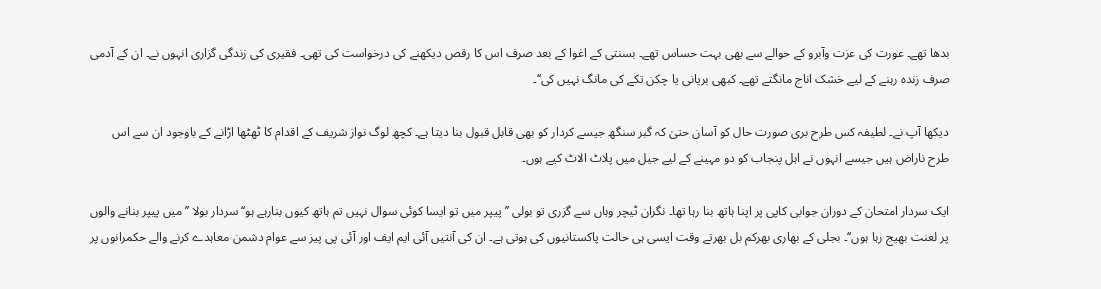بدھا تھے۔ عورت کی عزت وآبرو کے حوالے سے بھی بہت حساس تھے۔ بسنتی کے اغوا کے بعد صرف اس کا رقص دیکھنے کی درخواست کی تھی۔ فقیری کی زندگی گزاری انہوں نے۔ ان کے آدمی صرف زندہ رہنے کے لیے خشک اناج مانگتے تھے۔ کبھی بریانی یا چکن تکے کی مانگ نہیں کی‘‘۔

دیکھا آپ نے۔ لطیفہ کس طرح بری صورت حال کو آسان حتیٰ کہ گبر سنگھ جیسے کردار کو بھی قابل قبول بنا دیتا ہے۔ کچھ لوگ نواز شریف کے اقدام کا ٹھٹھا اڑانے کے باوجود ان سے اس طرح ناراض ہیں جیسے انہوں نے اہل پنجاب کو دو مہینے کے لیے جیل میں پلاٹ الاٹ کیے ہوں۔

ایک سردار امتحان کے دوران جوابی کاپی پر اپنا ہاتھ بنا رہا تھا۔ نگران ٹیچر وہاں سے گزری تو بولی ’’پیپر میں تو ایسا کوئی سوال نہیں تم ہاتھ کیوں بنارہے ہو‘‘ سردار بولا ’’میں پیپر بنانے والوں پر لعنت بھیج رہا ہوں‘‘۔ بجلی کے بھاری بھرکم بل بھرتے وقت ایسی ہی حالت پاکستانیوں کی ہوتی ہے۔ ان کی آنتیں آئی ایم ایف اور آئی پی پیز سے عوام دشمن معاہدے کرنے والے حکمرانوں پر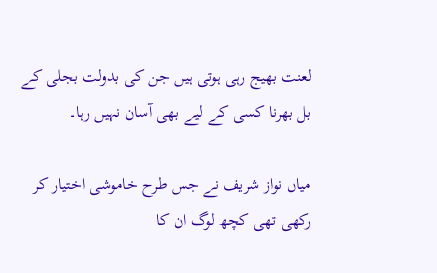لعنت بھیج رہی ہوتی ہیں جن کی بدولت بجلی کے بل بھرنا کسی کے لیے بھی آسان نہیں رہا۔

میاں نواز شریف نے جس طرح خاموشی اختیار کر رکھی تھی کچھ لوگ ان کا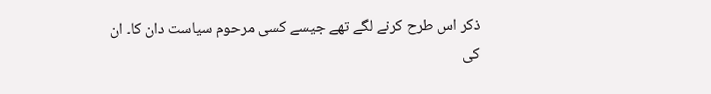ذکر اس طرح کرنے لگے تھے جیسے کسی مرحوم سیاست دان کا۔ ان کی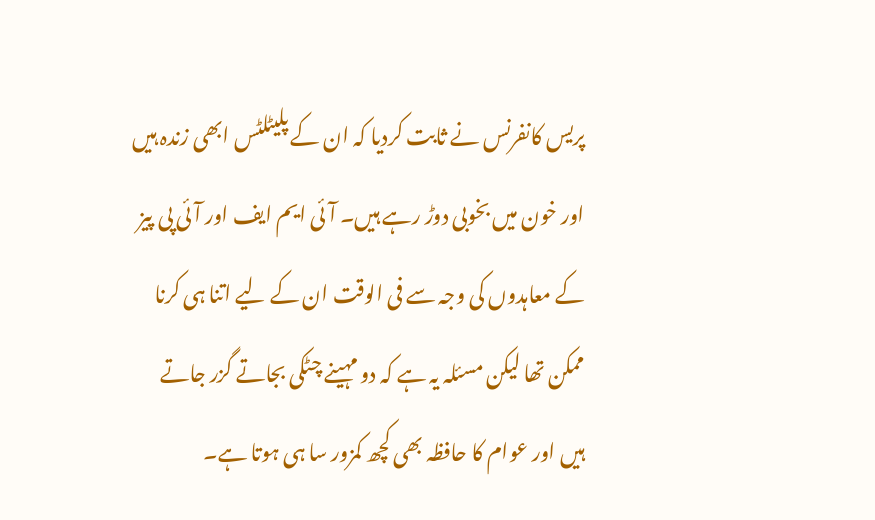پریس کانفرنس نے ثابت کردیا کہ ان کے پلیٹلٹس ابھی زندہ ہیں اور خون میں بخوبی دوڑ رہے ہیں۔ آئی ایم ایف اور آئی پی پیز کے معاہدوں کی وجہ سے فی الوقت ان کے لیے اتنا ہی کرنا ممکن تھا لیکن مسئلہ یہ ہے کہ دو مہینے چٹکی بجاتے گزر جاتے ہیں اور عوام کا حافظہ بھی کچھ کمزور سا ہی ہوتا ہے۔